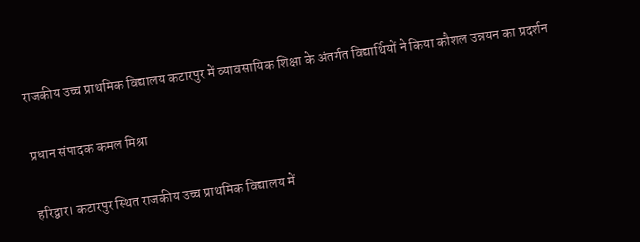राजकीय उच्च प्राथमिक विद्यालय कटारपुर में व्यावसायिक शिक्षा के अंतर्गत विद्यार्थियों ने किया कौशल उन्नयन का प्रदर्शन

प्रधान संपादक कमल मिश्रा

हरिद्वार। कटारपुर स्थित राजकीय उच्च प्राथमिक विद्यालय में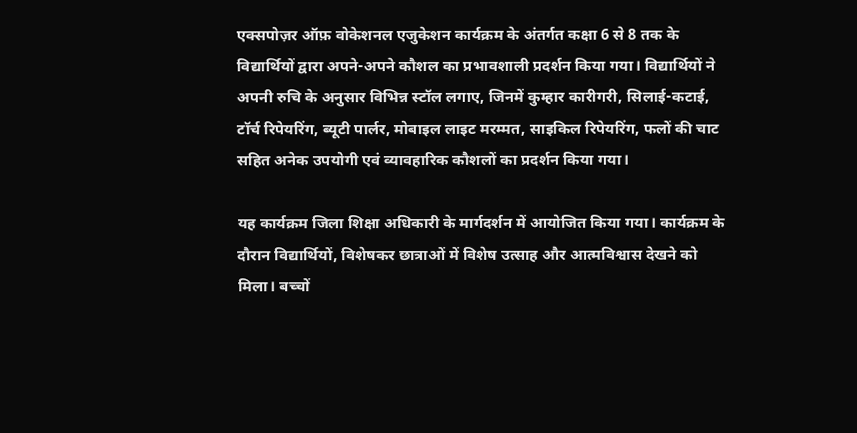एक्सपोज़र ऑफ़ वोकेशनल एजुकेशन कार्यक्रम के अंतर्गत कक्षा 6 से 8 तक के विद्यार्थियों द्वारा अपने-अपने कौशल का प्रभावशाली प्रदर्शन किया गया। विद्यार्थियों ने अपनी रुचि के अनुसार विभिन्न स्टॉल लगाए, जिनमें कुम्हार कारीगरी, सिलाई-कटाई, टॉर्च रिपेयरिंग, ब्यूटी पार्लर, मोबाइल लाइट मरम्मत, साइकिल रिपेयरिंग, फलों की चाट सहित अनेक उपयोगी एवं व्यावहारिक कौशलों का प्रदर्शन किया गया।

यह कार्यक्रम जिला शिक्षा अधिकारी के मार्गदर्शन में आयोजित किया गया। कार्यक्रम के दौरान विद्यार्थियों, विशेषकर छात्राओं में विशेष उत्साह और आत्मविश्वास देखने को मिला। बच्चों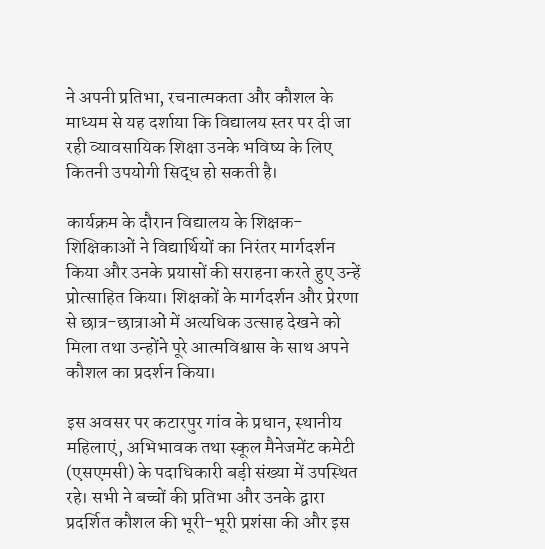ने अपनी प्रतिभा, रचनात्मकता और कौशल के माध्यम से यह दर्शाया कि विद्यालय स्तर पर दी जा रही व्यावसायिक शिक्षा उनके भविष्य के लिए कितनी उपयोगी सिद्ध हो सकती है।

कार्यक्रम के दौरान विद्यालय के शिक्षक-शिक्षिकाओं ने विद्यार्थियों का निरंतर मार्गदर्शन किया और उनके प्रयासों की सराहना करते हुए उन्हें प्रोत्साहित किया। शिक्षकों के मार्गदर्शन और प्रेरणा से छात्र-छात्राओं में अत्यधिक उत्साह देखने को मिला तथा उन्होंने पूरे आत्मविश्वास के साथ अपने कौशल का प्रदर्शन किया।

इस अवसर पर कटारपुर गांव के प्रधान, स्थानीय महिलाएं, अभिभावक तथा स्कूल मैनेजमेंट कमेटी (एसएमसी) के पदाधिकारी बड़ी संख्या में उपस्थित रहे। सभी ने बच्चों की प्रतिभा और उनके द्वारा प्रदर्शित कौशल की भूरी-भूरी प्रशंसा की और इस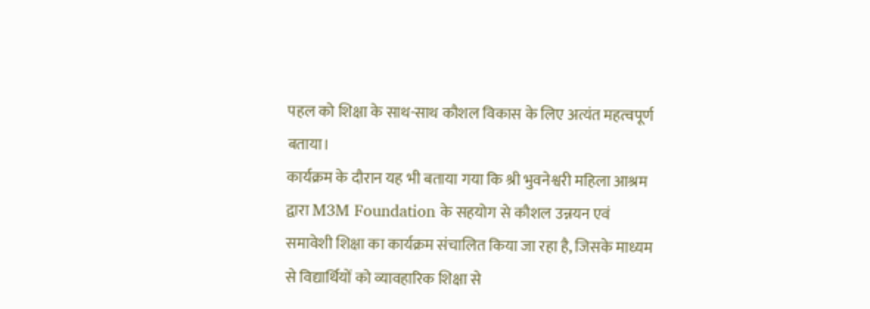पहल को शिक्षा के साथ-साथ कौशल विकास के लिए अत्यंत महत्वपूर्ण बताया।
कार्यक्रम के दौरान यह भी बताया गया कि श्री भुवनेश्वरी महिला आश्रम द्वारा M3M Foundation के सहयोग से कौशल उन्नयन एवं समावेशी शिक्षा का कार्यक्रम संचालित किया जा रहा है, जिसके माध्यम से विद्यार्थियों को व्यावहारिक शिक्षा से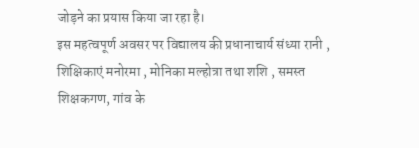जोड़ने का प्रयास किया जा रहा है।
इस महत्वपूर्ण अवसर पर विद्यालय की प्रधानाचार्य संध्या रानी , शिक्षिकाएं मनोरमा , मोनिका मल्होत्रा तथा शशि , समस्त शिक्षकगण, गांव के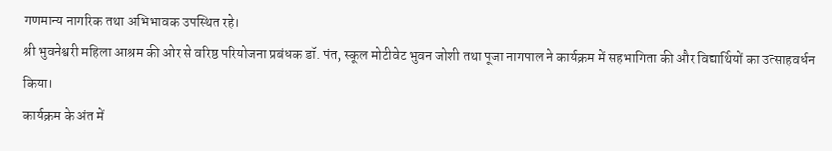गणमान्य नागरिक तथा अभिभावक उपस्थित रहे।
श्री भुवनेश्वरी महिला आश्रम की ओर से वरिष्ठ परियोजना प्रबंधक डॉ. पंत, स्कूल मोटीवेट भुवन जोशी तथा पूजा नागपाल ने कार्यक्रम में सहभागिता की और विद्यार्थियों का उत्साहवर्धन किया।
कार्यक्रम के अंत में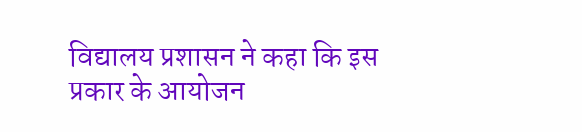विद्यालय प्रशासन ने कहा कि इस प्रकार के आयोजन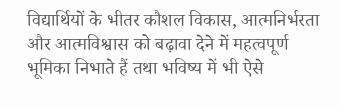विद्यार्थियों के भीतर कौशल विकास, आत्मनिर्भरता और आत्मविश्वास को बढ़ावा देने में महत्वपूर्ण भूमिका निभाते हैं तथा भविष्य में भी ऐसे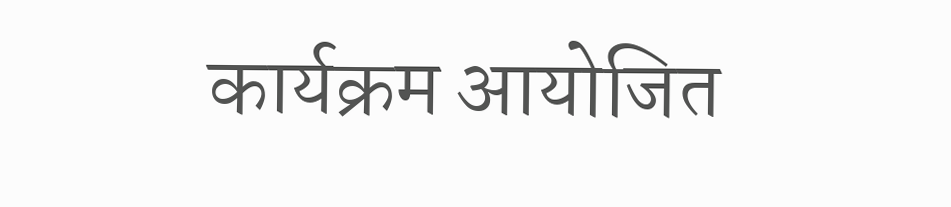कार्यक्रम आयोजित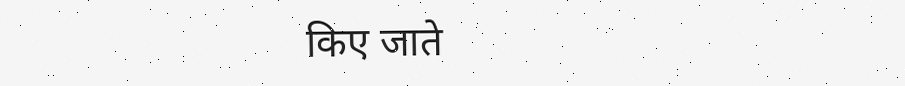किए जाते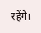रहेंगे।